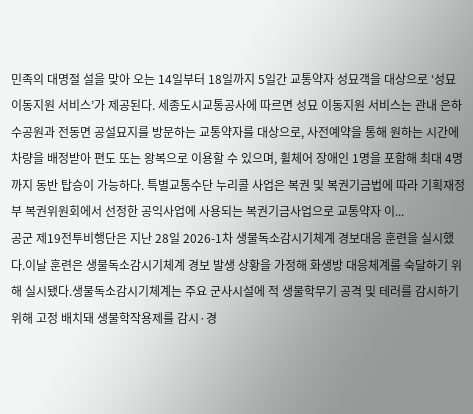민족의 대명절 설을 맞아 오는 14일부터 18일까지 5일간 교통약자 성묘객을 대상으로 ‘성묘 이동지원 서비스’가 제공된다. 세종도시교통공사에 따르면 성묘 이동지원 서비스는 관내 은하수공원과 전동면 공설묘지를 방문하는 교통약자를 대상으로, 사전예약을 통해 원하는 시간에 차량을 배정받아 편도 또는 왕복으로 이용할 수 있으며, 휠체어 장애인 1명을 포함해 최대 4명까지 동반 탑승이 가능하다. 특별교통수단 누리콜 사업은 복권 및 복권기금법에 따라 기획재정부 복권위원회에서 선정한 공익사업에 사용되는 복권기금사업으로 교통약자 이...
공군 제19전투비행단은 지난 28일 2026-1차 생물독소감시기체계 경보대응 훈련을 실시했다.이날 훈련은 생물독소감시기체계 경보 발생 상황을 가정해 화생방 대응체계를 숙달하기 위해 실시됐다.생물독소감시기체계는 주요 군사시설에 적 생물학무기 공격 및 테러를 감시하기 위해 고정 배치돼 생물학작용제를 감시·경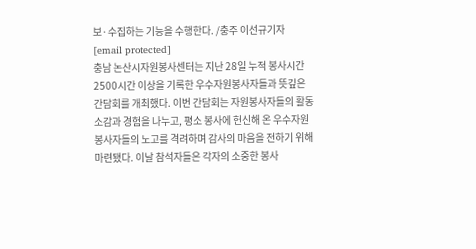보·수집하는 기능을 수행한다. /충주 이선규기자 [email protected]
충남 논산시자원봉사센터는 지난 28일 누적 봉사시간 2500시간 이상을 기록한 우수자원봉사자들과 뜻깊은 간담회를 개최했다. 이번 간담회는 자원봉사자들의 활동 소감과 경험을 나누고, 평소 봉사에 헌신해 온 우수자원봉사자들의 노고를 격려하며 감사의 마음을 전하기 위해 마련됐다. 이날 참석자들은 각자의 소중한 봉사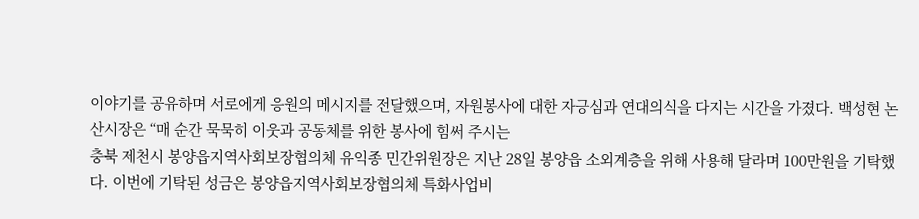이야기를 공유하며 서로에게 응원의 메시지를 전달했으며, 자원봉사에 대한 자긍심과 연대의식을 다지는 시간을 가졌다. 백성현 논산시장은 “매 순간 묵묵히 이웃과 공동체를 위한 봉사에 힘써 주시는
충북 제천시 봉양읍지역사회보장협의체 유익종 민간위원장은 지난 28일 봉양읍 소외계층을 위해 사용해 달라며 100만원을 기탁했다. 이번에 기탁된 성금은 봉양읍지역사회보장협의체 특화사업비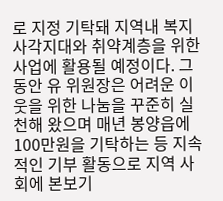로 지정 기탁돼 지역내 복지사각지대와 취약계층을 위한 사업에 활용될 예정이다. 그동안 유 위원장은 어려운 이웃을 위한 나눔을 꾸준히 실천해 왔으며 매년 봉양읍에 100만원을 기탁하는 등 지속적인 기부 활동으로 지역 사회에 본보기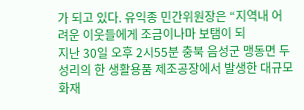가 되고 있다. 유익종 민간위원장은 “지역내 어려운 이웃들에게 조금이나마 보탬이 되
지난 30일 오후 2시55분 충북 음성군 맹동면 두성리의 한 생활용품 제조공장에서 발생한 대규모 화재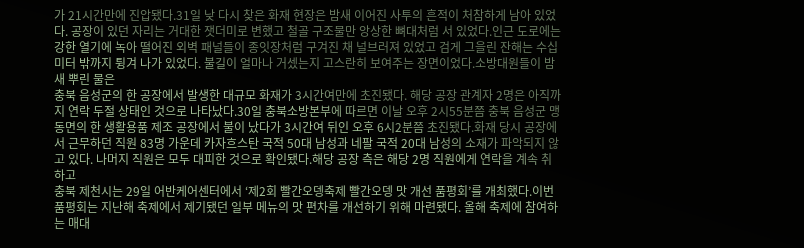가 21시간만에 진압됐다.31일 낮 다시 찾은 화재 현장은 밤새 이어진 사투의 흔적이 처참하게 남아 있었다. 공장이 있던 자리는 거대한 잿더미로 변했고 철골 구조물만 앙상한 뼈대처럼 서 있었다.인근 도로에는 강한 열기에 녹아 떨어진 외벽 패널들이 종잇장처럼 구겨진 채 널브러져 있었고 검게 그을린 잔해는 수십 미터 밖까지 튕겨 나가 있었다. 불길이 얼마나 거셌는지 고스란히 보여주는 장면이었다.소방대원들이 밤새 뿌린 물은
충북 음성군의 한 공장에서 발생한 대규모 화재가 3시간여만에 초진됐다. 해당 공장 관계자 2명은 아직까지 연락 두절 상태인 것으로 나타났다.30일 충북소방본부에 따르면 이날 오후 2시55분쯤 충북 음성군 맹동면의 한 생활용품 제조 공장에서 불이 났다가 3시간여 뒤인 오후 6시2분쯤 초진됐다.화재 당시 공장에서 근무하던 직원 83명 가운데 카자흐스탄 국적 50대 남성과 네팔 국적 20대 남성의 소재가 파악되지 않고 있다. 나머지 직원은 모두 대피한 것으로 확인됐다.해당 공장 측은 해당 2명 직원에게 연락을 계속 취하고
충북 제천시는 29일 어반케어센터에서 ‘제2회 빨간오뎅축제 빨간오뎅 맛 개선 품평회’를 개최했다.이번 품평회는 지난해 축제에서 제기됐던 일부 메뉴의 맛 편차를 개선하기 위해 마련됐다. 올해 축제에 참여하는 매대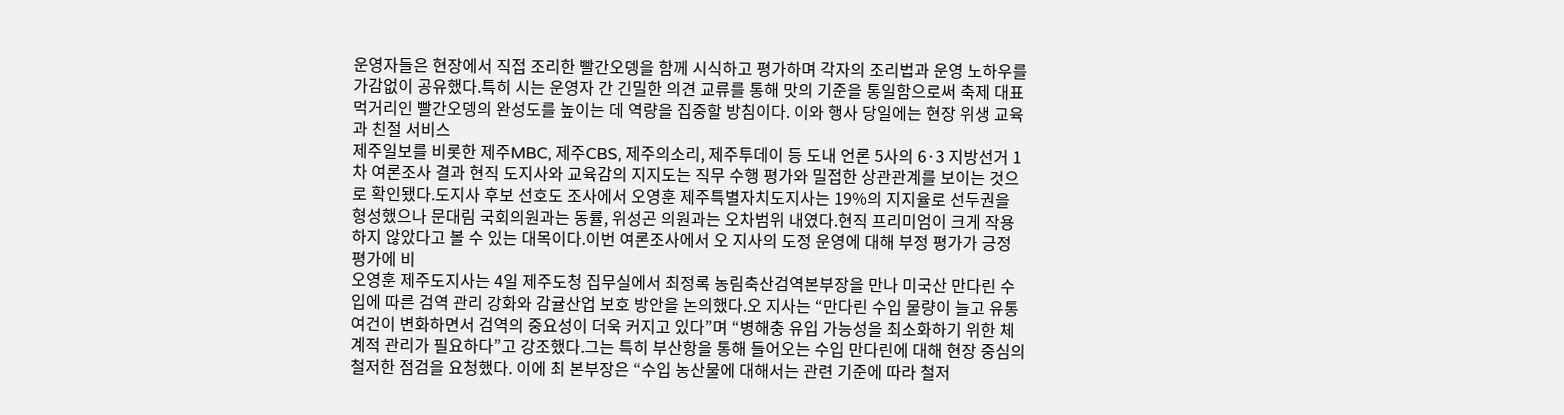운영자들은 현장에서 직접 조리한 빨간오뎅을 함께 시식하고 평가하며 각자의 조리법과 운영 노하우를 가감없이 공유했다.특히 시는 운영자 간 긴밀한 의견 교류를 통해 맛의 기준을 통일함으로써 축제 대표 먹거리인 빨간오뎅의 완성도를 높이는 데 역량을 집중할 방침이다. 이와 행사 당일에는 현장 위생 교육과 친절 서비스
제주일보를 비롯한 제주MBC, 제주CBS, 제주의소리, 제주투데이 등 도내 언론 5사의 6·3 지방선거 1차 여론조사 결과 현직 도지사와 교육감의 지지도는 직무 수행 평가와 밀접한 상관관계를 보이는 것으로 확인됐다.도지사 후보 선호도 조사에서 오영훈 제주특별자치도지사는 19%의 지지율로 선두권을 형성했으나 문대림 국회의원과는 동률, 위성곤 의원과는 오차범위 내였다.현직 프리미엄이 크게 작용하지 않았다고 볼 수 있는 대목이다.이번 여론조사에서 오 지사의 도정 운영에 대해 부정 평가가 긍정 평가에 비
오영훈 제주도지사는 4일 제주도청 집무실에서 최정록 농림축산검역본부장을 만나 미국산 만다린 수입에 따른 검역 관리 강화와 감귤산업 보호 방안을 논의했다.오 지사는 “만다린 수입 물량이 늘고 유통 여건이 변화하면서 검역의 중요성이 더욱 커지고 있다”며 “병해충 유입 가능성을 최소화하기 위한 체계적 관리가 필요하다”고 강조했다.그는 특히 부산항을 통해 들어오는 수입 만다린에 대해 현장 중심의 철저한 점검을 요청했다. 이에 최 본부장은 “수입 농산물에 대해서는 관련 기준에 따라 철저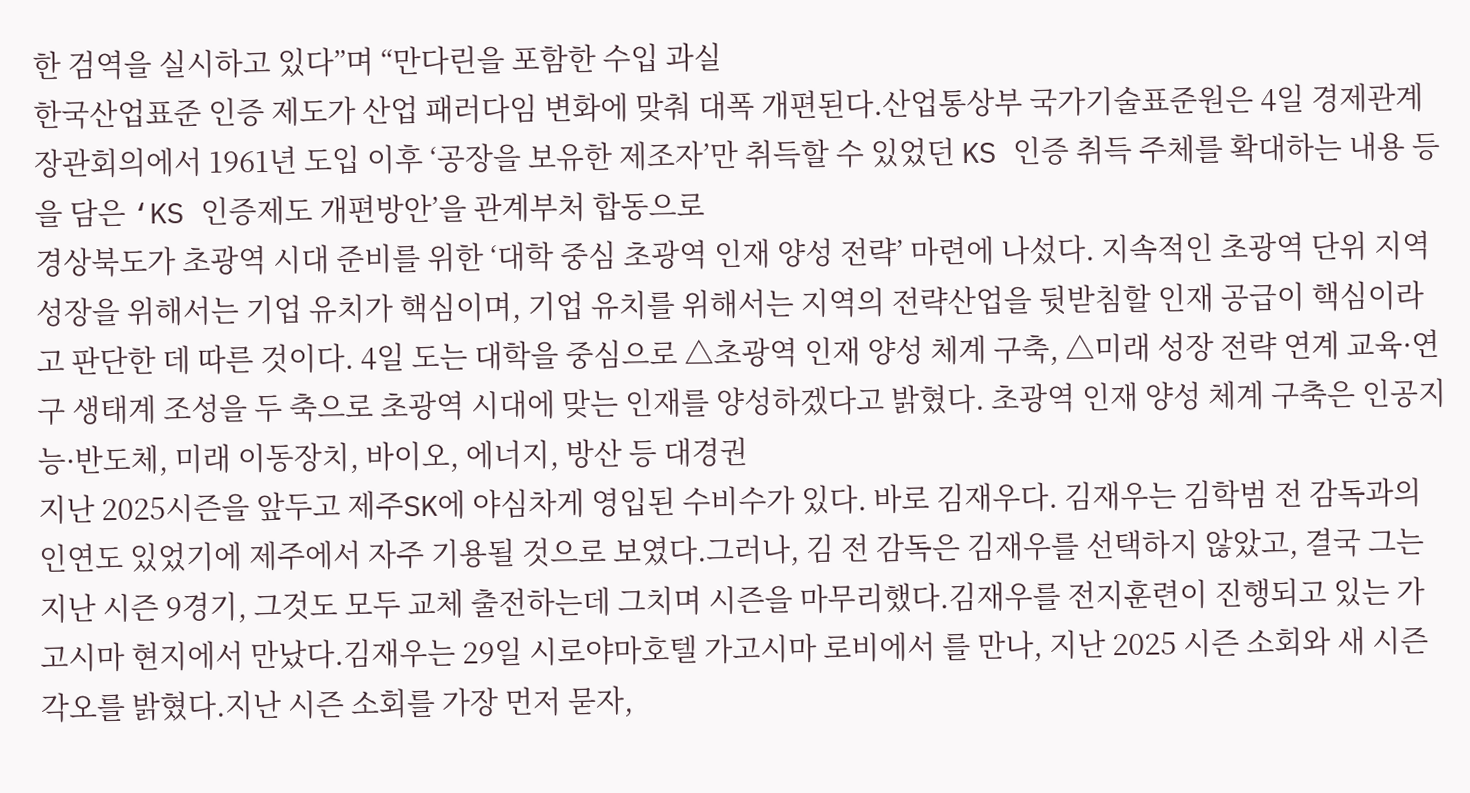한 검역을 실시하고 있다”며 “만다린을 포함한 수입 과실
한국산업표준 인증 제도가 산업 패러다임 변화에 맞춰 대폭 개편된다.산업통상부 국가기술표준원은 4일 경제관계장관회의에서 1961년 도입 이후 ‘공장을 보유한 제조자’만 취득할 수 있었던 KS 인증 취득 주체를 확대하는 내용 등을 담은 ‘KS 인증제도 개편방안’을 관계부처 합동으로
경상북도가 초광역 시대 준비를 위한 ‘대학 중심 초광역 인재 양성 전략’ 마련에 나섰다. 지속적인 초광역 단위 지역 성장을 위해서는 기업 유치가 핵심이며, 기업 유치를 위해서는 지역의 전략산업을 뒷받침할 인재 공급이 핵심이라고 판단한 데 따른 것이다. 4일 도는 대학을 중심으로 △초광역 인재 양성 체계 구축, △미래 성장 전략 연계 교육·연구 생태계 조성을 두 축으로 초광역 시대에 맞는 인재를 양성하겠다고 밝혔다. 초광역 인재 양성 체계 구축은 인공지능·반도체, 미래 이동장치, 바이오, 에너지, 방산 등 대경권
지난 2025시즌을 앞두고 제주SK에 야심차게 영입된 수비수가 있다. 바로 김재우다. 김재우는 김학범 전 감독과의 인연도 있었기에 제주에서 자주 기용될 것으로 보였다.그러나, 김 전 감독은 김재우를 선택하지 않았고, 결국 그는 지난 시즌 9경기, 그것도 모두 교체 출전하는데 그치며 시즌을 마무리했다.김재우를 전지훈련이 진행되고 있는 가고시마 현지에서 만났다.김재우는 29일 시로야마호텔 가고시마 로비에서 를 만나, 지난 2025 시즌 소회와 새 시즌 각오를 밝혔다.지난 시즌 소회를 가장 먼저 묻자,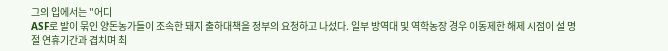그의 입에서는 "어디
ASF로 발이 묶인 양돈농가들이 조속한 돼지 출하대책을 정부의 요청하고 나섰다. 일부 방역대 및 역학농장 경우 이동제한 해제 시점이 설 명절 연휴기간과 겹치며 최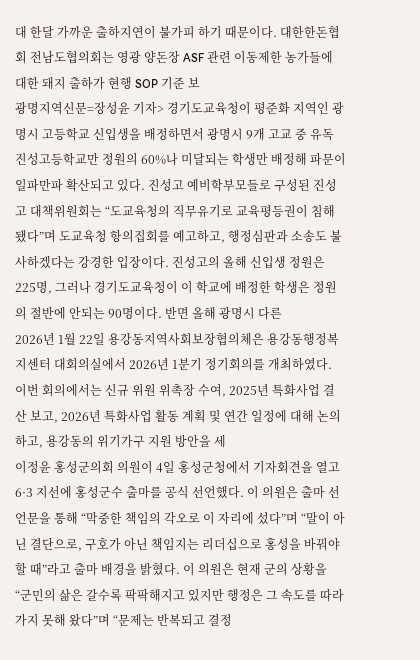대 한달 가까운 출하지연이 불가피 하기 때문이다. 대한한돈협회 전남도협의회는 영광 양돈장 ASF 관련 이동제한 농가들에 대한 돼지 출하가 현행 SOP 기준 보
광명지역신문=장성윤 기자> 경기도교육청이 평준화 지역인 광명시 고등학교 신입생을 배정하면서 광명시 9개 고교 중 유독 진성고등학교만 정원의 60%나 미달되는 학생만 배정해 파문이 일파만파 확산되고 있다. 진성고 예비학부모들로 구성된 진성고 대책위원회는 “도교육청의 직무유기로 교육평등권이 침해됐다”며 도교육청 항의집회를 예고하고, 행정심판과 소송도 불사하겠다는 강경한 입장이다. 진성고의 올해 신입생 정원은 225명, 그러나 경기도교육청이 이 학교에 배정한 학생은 정원의 절반에 안되는 90명이다. 반면 올해 광명시 다른
2026년 1월 22일 용강동지역사회보장협의체은 용강동행정복지센터 대회의실에서 2026년 1분기 정기회의를 개최하였다. 이번 회의에서는 신규 위원 위촉장 수여, 2025년 특화사업 결산 보고, 2026년 특화사업 활동 계획 및 연간 일정에 대해 논의하고, 용강동의 위기가구 지원 방안을 세
이정윤 홍성군의회 의원이 4일 홍성군청에서 기자회견을 열고 6·3 지선에 홍성군수 출마를 공식 선언했다. 이 의원은 출마 선언문을 통해 “막중한 책임의 각오로 이 자리에 섰다”며 “말이 아닌 결단으로, 구호가 아닌 책임지는 리더십으로 홍성을 바꿔야 할 때”라고 출마 배경을 밝혔다. 이 의원은 현재 군의 상황을 “군민의 삶은 갈수록 팍팍해지고 있지만 행정은 그 속도를 따라가지 못해 왔다”며 “문제는 반복되고 결정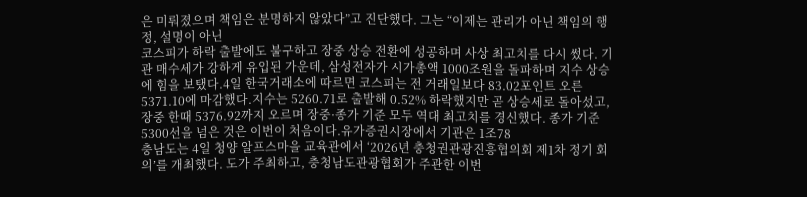은 미뤄졌으며 책임은 분명하지 않았다”고 진단했다. 그는 “이제는 관리가 아닌 책임의 행정, 설명이 아닌
코스피가 하락 출발에도 불구하고 장중 상승 전환에 성공하며 사상 최고치를 다시 썼다. 기관 매수세가 강하게 유입된 가운데, 삼성전자가 시가총액 1000조원을 돌파하며 지수 상승에 힘을 보탰다.4일 한국거래소에 따르면 코스피는 전 거래일보다 83.02포인트 오른 5371.10에 마감했다.지수는 5260.71로 출발해 0.52% 하락했지만 곧 상승세로 돌아섰고, 장중 한때 5376.92까지 오르며 장중·종가 기준 모두 역대 최고치를 경신했다. 종가 기준 5300선을 넘은 것은 이번이 처음이다.유가증권시장에서 기관은 1조78
충남도는 4일 청양 알프스마을 교육관에서 ‘2026년 충청권관광진흥협의회 제1차 정기 회의’를 개최했다. 도가 주최하고, 충청남도관광협회가 주관한 이번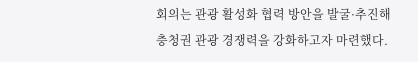회의는 관광 활성화 협력 방안을 발굴·추진해 충청권 관광 경쟁력을 강화하고자 마련했다.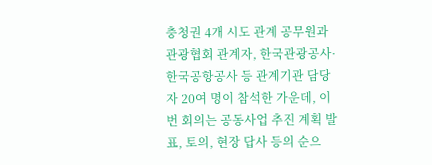충청권 4개 시도 관계 공무원과 관광협회 관계자, 한국관광공사·한국공항공사 등 관계기관 담당자 20여 명이 참석한 가운데, 이번 회의는 공동사업 추진 계획 발표, 토의, 현장 답사 등의 순으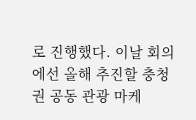로 진행했다. 이날 회의에선 올해 추진할 충청권 공동 관광 마케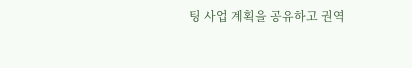팅 사업 계획을 공유하고 권역